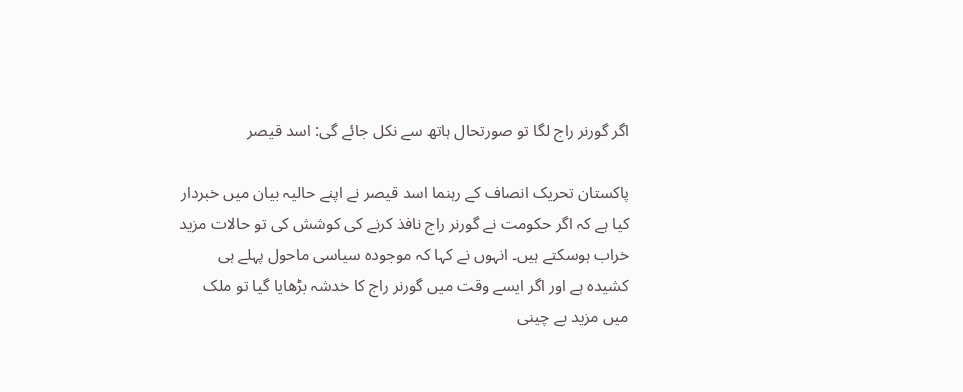اگر گورنر راج لگا تو صورتحال ہاتھ سے نکل جائے گی: اسد قیصر

پاکستان تحریک انصاف کے رہنما اسد قیصر نے اپنے حالیہ بیان میں خبردار کیا ہے کہ اگر حکومت نے گورنر راج نافذ کرنے کی کوشش کی تو حالات مزید خراب ہوسکتے ہیں۔ انہوں نے کہا کہ موجودہ سیاسی ماحول پہلے ہی کشیدہ ہے اور اگر ایسے وقت میں گورنر راج کا خدشہ بڑھایا گیا تو ملک میں مزید بے چینی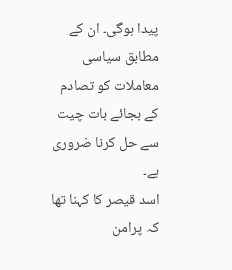پیدا ہوگی۔ ان کے مطابق سیاسی معاملات کو تصادم کے بجائے بات چیت سے حل کرنا ضروری ہے۔
اسد قیصر کا کہنا تھا کہ پرامن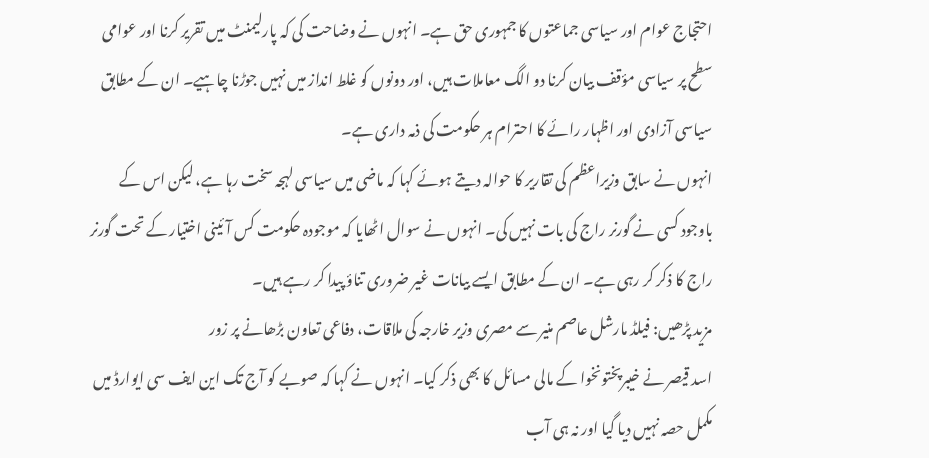احتجاج عوام اور سیاسی جماعتوں کا جمہوری حق ہے۔ انہوں نے وضاحت کی کہ پارلیمنٹ میں تقریر کرنا اور عوامی سطح پر سیاسی مؤقف بیان کرنا دو الگ معاملات ہیں، اور دونوں کو غلط انداز میں نہیں جوڑنا چاہیے۔ ان کے مطابق سیاسی آزادی اور اظہار رائے کا احترام ہر حکومت کی ذمہ داری ہے۔
انہوں نے سابق وزیراعظم کی تقاریر کا حوالہ دیتے ہوئے کہا کہ ماضی میں سیاسی لہجہ سخت رہا ہے، لیکن اس کے باوجود کسی نے گورنر راج کی بات نہیں کی۔ انہوں نے سوال اٹھایا کہ موجودہ حکومت کس آئینی اختیار کے تحت گورنر راج کا ذکر کر رہی ہے۔ ان کے مطابق ایسے بیانات غیر ضروری تناؤ پیدا کر رہے ہیں۔
مزید پڑھیں: فیلڈ مارشل عاصم منیر سے مصری وزیر خارجہ کی ملاقات، دفاعی تعاون بڑھانے پر زور
اسد قیصر نے خیبرپختونخوا کے مالی مسائل کا بھی ذکر کیا۔ انہوں نے کہا کہ صوبے کو آج تک این ایف سی ایوارڈ میں مکمل حصہ نہیں دیا گیا اور نہ ہی آب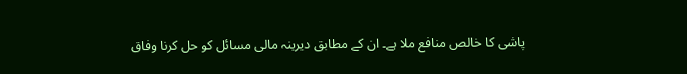پاشی کا خالص منافع ملا ہے۔ ان کے مطابق دیرینہ مالی مسائل کو حل کرنا وفاق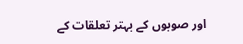اور صوبوں کے بہتر تعلقات کے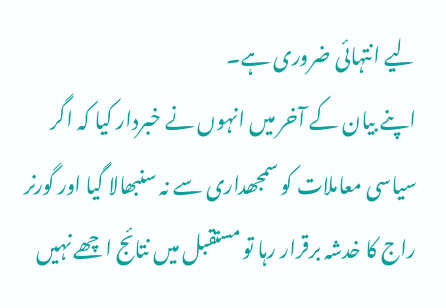لیے انتہائی ضروری ہے۔
اپنے بیان کے آخر میں انہوں نے خبردار کیا کہ اگر سیاسی معاملات کو سمجھداری سے نہ سنبھالا گیا اور گورنر راج کا خدشہ برقرار رہا تو مستقبل میں نتائج اچھے نہیں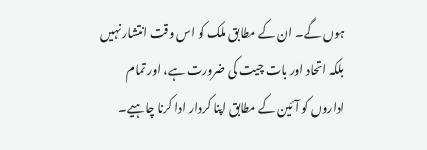ہوں گے۔ ان کے مطابق ملک کو اس وقت انتشار نہیں بلکہ اتحاد اور بات چیت کی ضرورت ہے، اور تمام اداروں کو آئین کے مطابق اپنا کردار ادا کرنا چاہیے۔